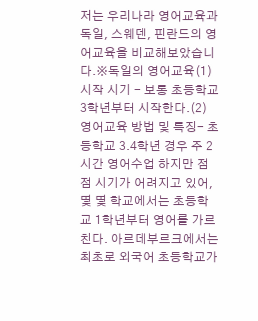저는 우리나라 영어교육과 독일, 스웨덴, 핀란드의 영어교육을 비교해보았습니다.※독일의 영어교육(1) 시작 시기 - 보통 초등학교 3학년부터 시작한다.(2) 영어교육 방법 및 특징- 초등학교 3.4학년 경우 주 2시간 영어수업 하지만 점점 시기가 어려지고 있어, 몇 몇 학교에서는 초등학교 1학년부터 영어를 가르친다. 아르데부르크에서는 최초로 외국어 초등학교가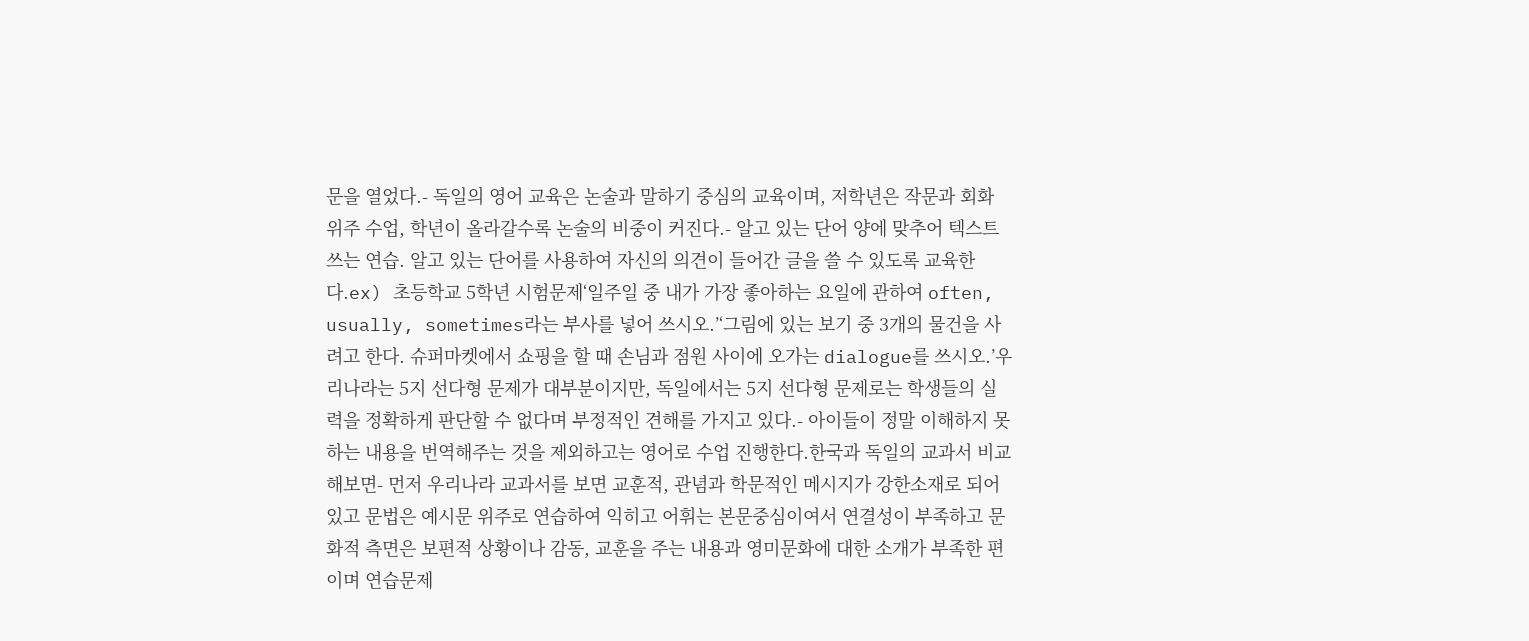문을 열었다.- 독일의 영어 교육은 논술과 말하기 중심의 교육이며, 저학년은 작문과 회화 위주 수업, 학년이 올라갈수록 논술의 비중이 커진다.- 알고 있는 단어 양에 맞추어 텍스트 쓰는 연습. 알고 있는 단어를 사용하여 자신의 의견이 들어간 글을 쓸 수 있도록 교육한다.ex) 초등학교 5학년 시험문제‘일주일 중 내가 가장 좋아하는 요일에 관하여 often, usually, sometimes라는 부사를 넣어 쓰시오.’‘그림에 있는 보기 중 3개의 물건을 사려고 한다. 슈퍼마켓에서 쇼핑을 할 때 손님과 점원 사이에 오가는 dialogue를 쓰시오.’우리나라는 5지 선다형 문제가 대부분이지만, 독일에서는 5지 선다형 문제로는 학생들의 실력을 정확하게 판단할 수 없다며 부정적인 견해를 가지고 있다.- 아이들이 정말 이해하지 못하는 내용을 번역해주는 것을 제외하고는 영어로 수업 진행한다.한국과 독일의 교과서 비교해보면- 먼저 우리나라 교과서를 보면 교훈적, 관념과 학문적인 메시지가 강한소재로 되어있고 문법은 예시문 위주로 연습하여 익히고 어휘는 본문중심이여서 연결성이 부족하고 문화적 측면은 보편적 상황이나 감동, 교훈을 주는 내용과 영미문화에 대한 소개가 부족한 편이며 연습문제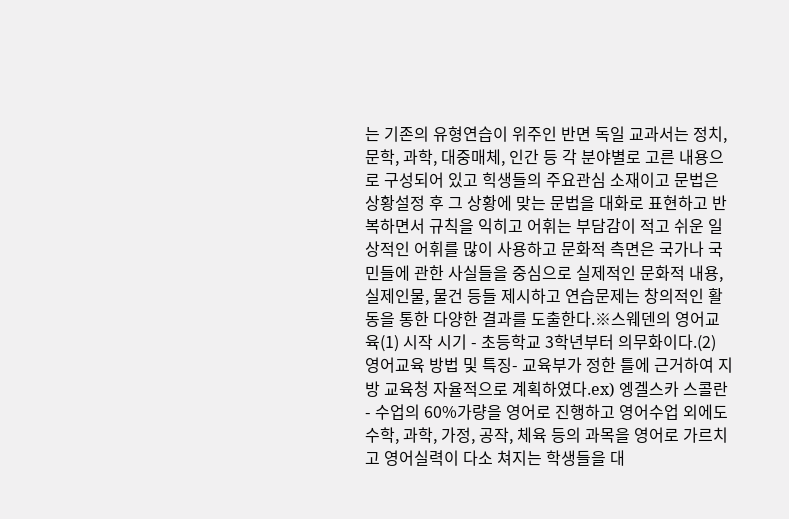는 기존의 유형연습이 위주인 반면 독일 교과서는 정치, 문학, 과학, 대중매체, 인간 등 각 분야별로 고른 내용으로 구성되어 있고 힉생들의 주요관심 소재이고 문법은 상황설정 후 그 상황에 맞는 문법을 대화로 표현하고 반복하면서 규칙을 익히고 어휘는 부담감이 적고 쉬운 일상적인 어휘를 많이 사용하고 문화적 측면은 국가나 국민들에 관한 사실들을 중심으로 실제적인 문화적 내용, 실제인물, 물건 등들 제시하고 연습문제는 창의적인 활동을 통한 다양한 결과를 도출한다.※스웨덴의 영어교육(1) 시작 시기 - 초등학교 3학년부터 의무화이다.(2) 영어교육 방법 및 특징- 교육부가 정한 틀에 근거하여 지방 교육청 자율적으로 계획하였다.ex) 엥겔스카 스콜란 - 수업의 60%가량을 영어로 진행하고 영어수업 외에도 수학, 과학, 가정, 공작, 체육 등의 과목을 영어로 가르치고 영어실력이 다소 쳐지는 학생들을 대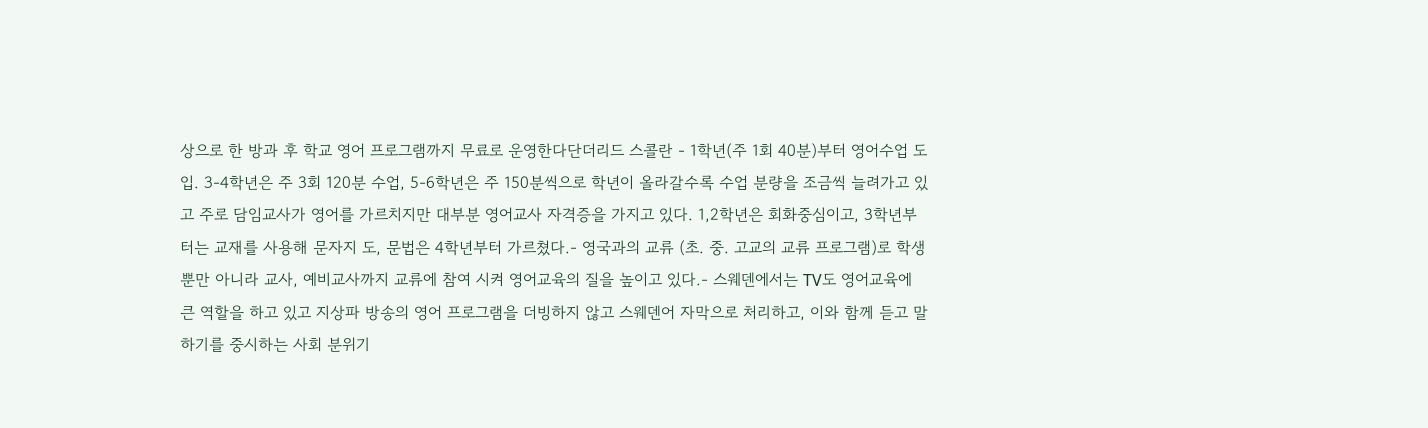상으로 한 방과 후 학교 영어 프로그램까지 무료로 운영한다단더리드 스콜란 - 1학년(주 1회 40분)부터 영어수업 도입. 3-4학년은 주 3회 120분 수업, 5-6학년은 주 150분씩으로 학년이 올라갈수록 수업 분량을 조금씩 늘려가고 있고 주로 담임교사가 영어를 가르치지만 대부분 영어교사 자격증을 가지고 있다. 1,2학년은 회화중심이고, 3학년부터는 교재를 사용해 문자지 도, 문법은 4학년부터 가르쳤다.- 영국과의 교류 (초. 중. 고교의 교류 프로그램)로 학생뿐만 아니라 교사, 예비교사까지 교류에 참여 시켜 영어교육의 질을 높이고 있다.- 스웨덴에서는 TV도 영어교육에 큰 역할을 하고 있고 지상파 방송의 영어 프로그램을 더빙하지 않고 스웨덴어 자막으로 처리하고, 이와 함께 듣고 말하기를 중시하는 사회 분위기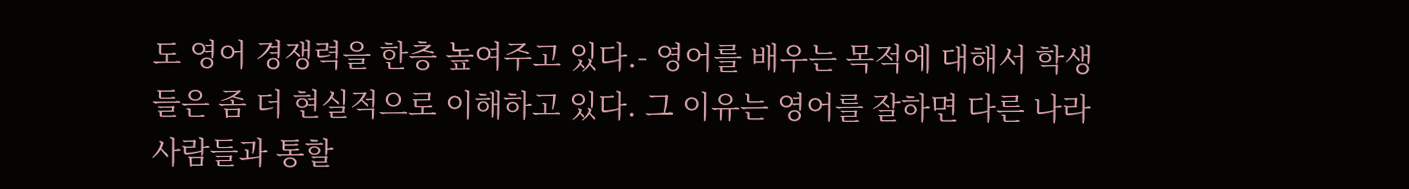도 영어 경쟁력을 한층 높여주고 있다.- 영어를 배우는 목적에 대해서 학생들은 좀 더 현실적으로 이해하고 있다. 그 이유는 영어를 잘하면 다른 나라 사람들과 통할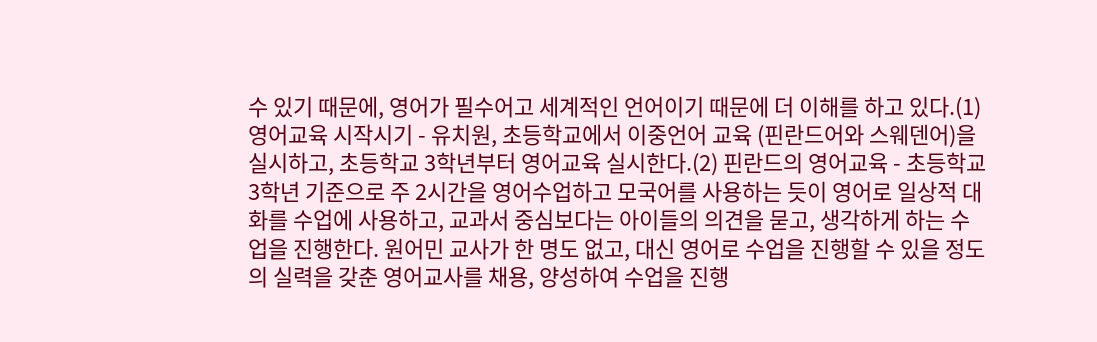수 있기 때문에, 영어가 필수어고 세계적인 언어이기 때문에 더 이해를 하고 있다.(1) 영어교육 시작시기 - 유치원, 초등학교에서 이중언어 교육 (핀란드어와 스웨덴어)을 실시하고, 초등학교 3학년부터 영어교육 실시한다.(2) 핀란드의 영어교육 - 초등학교 3학년 기준으로 주 2시간을 영어수업하고 모국어를 사용하는 듯이 영어로 일상적 대화를 수업에 사용하고, 교과서 중심보다는 아이들의 의견을 묻고, 생각하게 하는 수업을 진행한다. 원어민 교사가 한 명도 없고, 대신 영어로 수업을 진행할 수 있을 정도의 실력을 갖춘 영어교사를 채용, 양성하여 수업을 진행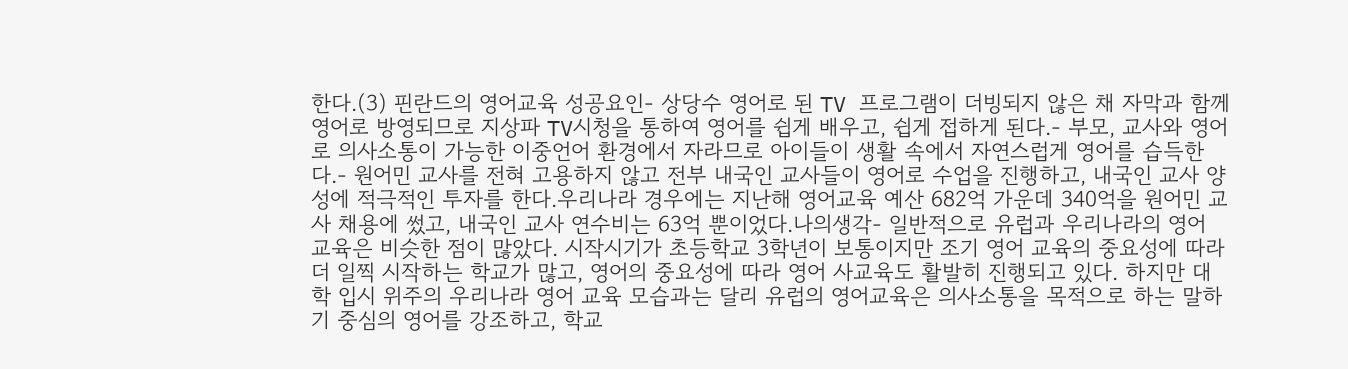한다.(3) 핀란드의 영어교육 성공요인- 상당수 영어로 된 TV 프로그램이 더빙되지 않은 채 자막과 함께 영어로 방영되므로 지상파 TV시청을 통하여 영어를 쉽게 배우고, 쉽게 접하게 된다.- 부모, 교사와 영어로 의사소통이 가능한 이중언어 환경에서 자라므로 아이들이 생활 속에서 자연스럽게 영어를 습득한다.- 원어민 교사를 전혀 고용하지 않고 전부 내국인 교사들이 영어로 수업을 진행하고, 내국인 교사 양성에 적극적인 투자를 한다.우리나라 경우에는 지난해 영어교육 예산 682억 가운데 340억을 원어민 교사 채용에 썼고, 내국인 교사 연수비는 63억 뿐이었다.나의생각- 일반적으로 유럽과 우리나라의 영어 교육은 비슷한 점이 많았다. 시작시기가 초등학교 3학년이 보통이지만 조기 영어 교육의 중요성에 따라 더 일찍 시작하는 학교가 많고, 영어의 중요성에 따라 영어 사교육도 활발히 진행되고 있다. 하지만 대학 입시 위주의 우리나라 영어 교육 모습과는 달리 유럽의 영어교육은 의사소통을 목적으로 하는 말하기 중심의 영어를 강조하고, 학교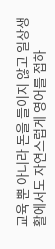교육 뿐 아니라 돈을 들이지 않고 일상생활에서도 자연스럽게 영어를 접하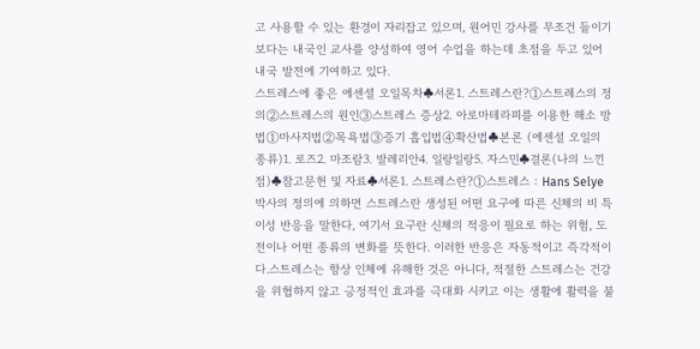고 사용할 수 있는 환경이 자리잡고 있으며, 원어민 강사를 무조건 들이기 보다는 내국인 교사를 양성하여 영어 수업을 하는데 초점을 두고 있어 내국 발전에 기여하고 있다.
스트레스에 좋은 에센셜 오일목차♣서론1. 스트레스란?①스트레스의 정의②스트레스의 원인③스트레스 증상2. 아로마테라피를 이용한 해소 방법①마사지법②목욕법③증기 흡입법④확산법♣본론 (에센셜 오일의 종류)1. 로즈2. 마조람3. 발레리안4. 일랑일랑5. 자스민♣결론(나의 느낀 점)♣참고문헌 및 자료♣서론1. 스트레스란?①스트레스 : Hans Selye박사의 정의에 의하면 스트레스란 생성된 어떤 요구에 따른 신체의 비 특이성 반응을 말한다, 여기서 요구란 신체의 적응이 필요로 하는 위험, 도전이나 어떤 종류의 변화를 뜻한다. 이러한 반응은 자동적이고 즉각적이다.스트레스는 항상 인체에 유해한 것은 아니다, 적절한 스트레스는 건강을 위협하지 않고 긍정적인 효과를 극대화 시키고 이는 생활에 활력을 불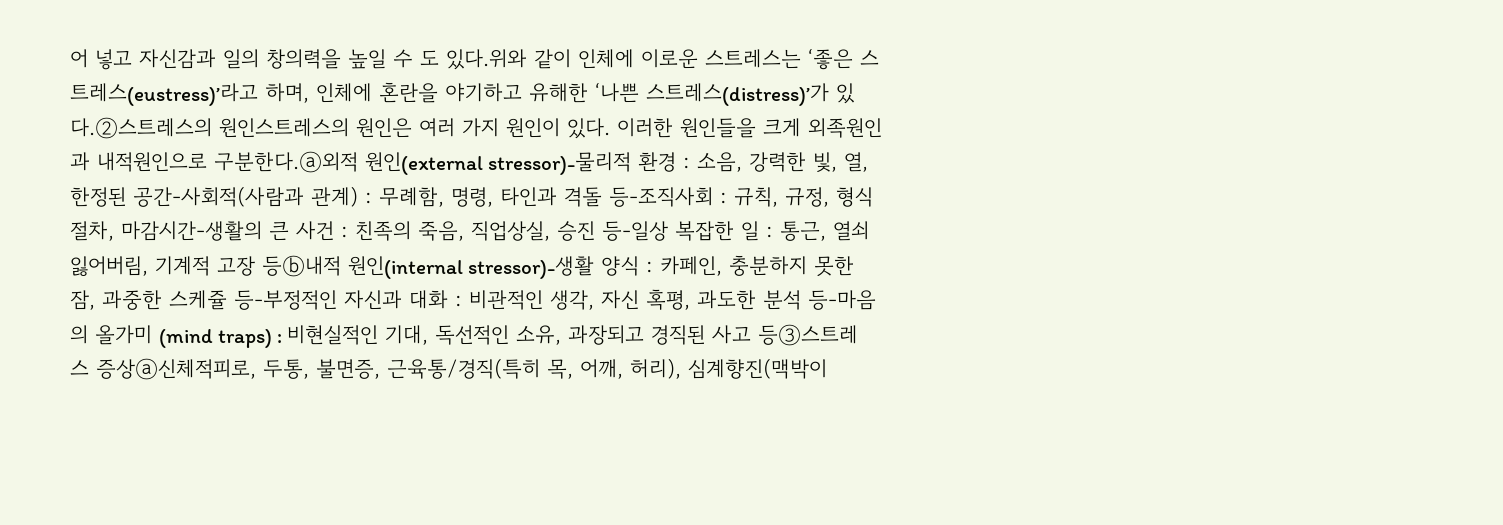어 넣고 자신감과 일의 창의력을 높일 수 도 있다.위와 같이 인체에 이로운 스트레스는 ‘좋은 스트레스(eustress)’라고 하며, 인체에 혼란을 야기하고 유해한 ‘나쁜 스트레스(distress)’가 있다.②스트레스의 원인스트레스의 원인은 여러 가지 원인이 있다. 이러한 원인들을 크게 외족원인과 내적원인으로 구분한다.ⓐ외적 원인(external stressor)-물리적 환경 : 소음, 강력한 빛, 열, 한정된 공간-사회적(사람과 관계) : 무례함, 명령, 타인과 격돌 등-조직사회 : 규칙, 규정, 형식절차, 마감시간-생활의 큰 사건 : 친족의 죽음, 직업상실, 승진 등-일상 복잡한 일 : 통근, 열쇠 잃어버림, 기계적 고장 등ⓑ내적 원인(internal stressor)-생활 양식 : 카페인, 충분하지 못한 잠, 과중한 스케쥴 등-부정적인 자신과 대화 : 비관적인 생각, 자신 혹평, 과도한 분석 등-마음의 올가미 (mind traps) : 비현실적인 기대, 독선적인 소유, 과장되고 경직된 사고 등③스트레스 증상ⓐ신체적피로, 두통, 불면증, 근육통/경직(특히 목, 어깨, 허리), 심계향진(맥박이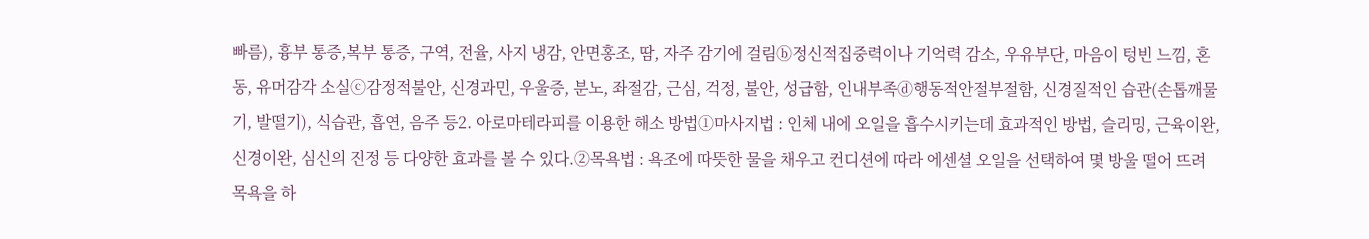빠름), 흉부 통증,복부 통증, 구역, 전율, 사지 냉감, 안면홍조, 땀, 자주 감기에 걸림ⓑ정신적집중력이나 기억력 감소, 우유부단, 마음이 텅빈 느낌, 혼동, 유머감각 소실ⓒ감정적불안, 신경과민, 우울증, 분노, 좌절감, 근심, 걱정, 불안, 성급함, 인내부족ⓓ행동적안절부절함, 신경질적인 습관(손톱깨물기, 발떨기), 식습관, 흡연, 음주 등2. 아로마테라피를 이용한 해소 방법①마사지법 : 인체 내에 오일을 흡수시키는데 효과적인 방법, 슬리밍, 근육이완, 신경이완, 심신의 진정 등 다양한 효과를 볼 수 있다.②목욕법 : 욕조에 따뜻한 물을 채우고 컨디션에 따라 에센셜 오일을 선택하여 몇 방울 떨어 뜨려 목욕을 하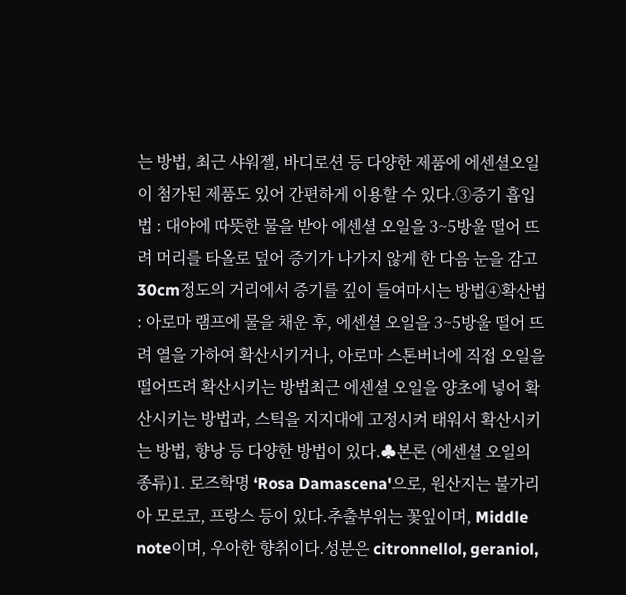는 방법, 최근 샤워젤, 바디로션 등 다양한 제품에 에센셜오일이 첨가된 제품도 있어 간편하게 이용할 수 있다.③증기 흡입법 : 대야에 따뜻한 물을 받아 에센셜 오일을 3~5방울 떨어 뜨려 머리를 타올로 덮어 증기가 나가지 않게 한 다음 눈을 감고 30cm정도의 거리에서 증기를 깊이 들여마시는 방법④확산법 : 아로마 램프에 물을 채운 후, 에센셜 오일을 3~5방울 떨어 뜨려 열을 가하여 확산시키거나, 아로마 스톤버너에 직접 오일을 떨어뜨려 확산시키는 방법최근 에센셜 오일을 양초에 넣어 확산시키는 방법과, 스틱을 지지대에 고정시켜 태워서 확산시키는 방법, 향낭 등 다양한 방법이 있다.♣본론 (에센셜 오일의 종류)1. 로즈학명 ‘Rosa Damascena'으로, 원산지는 불가리아 모로코, 프랑스 등이 있다.추출부위는 꽃잎이며, Middle note이며, 우아한 향취이다.성분은 citronnellol, geraniol,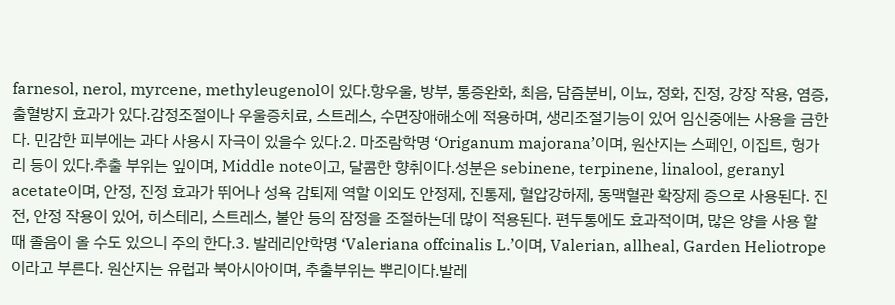farnesol, nerol, myrcene, methyleugenol이 있다.항우울, 방부, 통증완화, 최음, 담즘분비, 이뇨, 정화, 진정, 강장 작용, 염증, 출혈방지 효과가 있다.감정조절이나 우울증치료, 스트레스, 수면장애해소에 적용하며, 생리조절기능이 있어 임신중에는 사용을 금한다. 민감한 피부에는 과다 사용시 자극이 있을수 있다.2. 마조람학명 ‘Origanum majorana’이며, 원산지는 스페인, 이집트, 헝가리 등이 있다.추출 부위는 잎이며, Middle note이고, 달콤한 향취이다.성분은 sebinene, terpinene, linalool, geranyl acetate이며, 안정, 진정 효과가 뛰어나 성욕 감퇴제 역할 이외도 안정제, 진통제, 혈압강하제, 동맥혈관 확장제 증으로 사용된다. 진전, 안정 작용이 있어, 히스테리, 스트레스, 불안 등의 잠정을 조절하는데 많이 적용된다. 편두통에도 효과적이며, 많은 양을 사용 할 때 졸음이 올 수도 있으니 주의 한다.3. 발레리안학명 ‘Valeriana offcinalis L.’이며, Valerian, allheal, Garden Heliotrope이라고 부른다. 원산지는 유럽과 북아시아이며, 추출부위는 뿌리이다.발레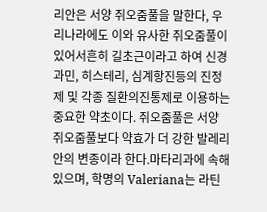리안은 서양 쥐오줌풀을 말한다, 우리나라에도 이와 유사한 쥐오줌풀이 있어서흔히 길초근이라고 하여 신경과민, 히스테리, 심계항진등의 진정제 및 각종 질환의진통제로 이용하는 중요한 약초이다. 쥐오줌풀은 서양 쥐오줌풀보다 약효가 더 강한 발레리안의 변종이라 한다.마타리과에 속해 있으며, 학명의 Valeriana는 라틴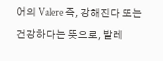어의 Valere 즉, 강해진다 또는 건강하다는 뜻으로, 발레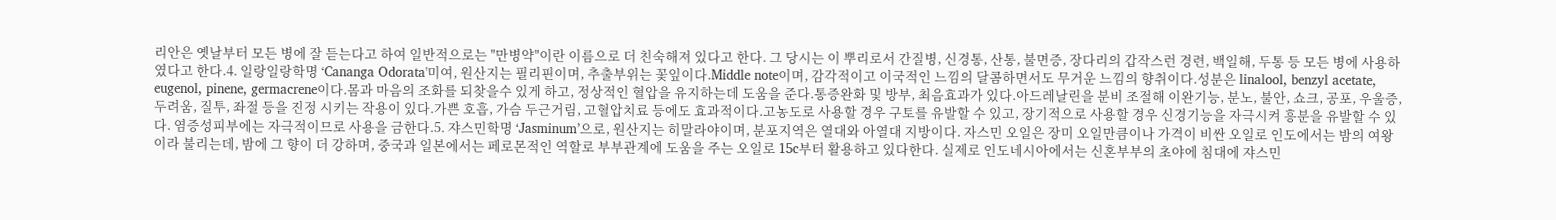리안은 옛날부터 모든 병에 잘 듣는다고 하여 일반적으로는 "만병약"이란 이름으로 더 친숙해져 있다고 한다. 그 당시는 이 뿌리로서 간질병, 신경통, 산통, 불면증, 장다리의 갑작스런 경련, 백일해, 두통 등 모든 병에 사용하였다고 한다.4. 일랑일랑학명 ‘Cananga Odorata'미여, 원산지는 필리핀이며, 추출부위는 꽃잎이다.Middle note이며, 감각적이고 이국적인 느낌의 달콤하면서도 무거운 느낌의 향취이다.성분은 linalool, benzyl acetate, eugenol, pinene, germacrene이다.몸과 마음의 조화를 되찾을수 있게 하고, 정상적인 혈압을 유지하는데 도움을 준다.통증완화 및 방부, 최음효과가 있다.아드레날린을 분비 조절해 이완기능, 분노, 불안, 쇼크, 공포, 우울증, 두려움, 질투, 좌절 등을 진정 시키는 작용이 있다.가쁜 호흡, 가슴 두근거림, 고혈압치료 등에도 효과적이다.고농도로 사용할 경우 구토를 유발할 수 있고, 장기적으로 사용할 경우 신경기능을 자극시켜 흥분을 유발할 수 있다. 염증성피부에는 자극적이므로 사용을 금한다.5. 쟈스민학명 ‘Jasminum’으로, 원산지는 히말라야이며, 분포지역은 열대와 아열대 지방이다. 자스민 오일은 장미 오일만큼이나 가격이 비싼 오일로 인도에서는 밤의 여왕이라 불리는데, 밤에 그 향이 더 강하며, 중국과 일본에서는 페로몬적인 역할로 부부관계에 도움을 주는 오일로 15c부터 활용하고 있다한다. 실제로 인도네시아에서는 신혼부부의 초야에 침대에 쟈스민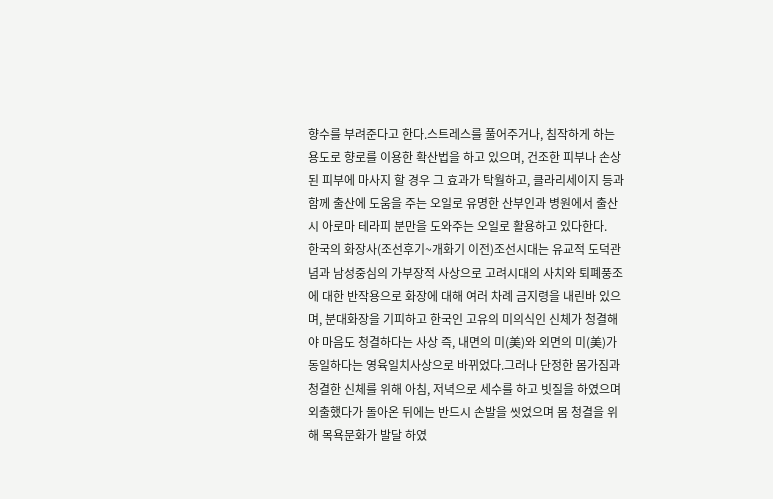향수를 부려준다고 한다.스트레스를 풀어주거나, 침작하게 하는 용도로 향로를 이용한 확산법을 하고 있으며, 건조한 피부나 손상된 피부에 마사지 할 경우 그 효과가 탁월하고, 클라리세이지 등과 함께 출산에 도움을 주는 오일로 유명한 산부인과 병원에서 출산 시 아로마 테라피 분만을 도와주는 오일로 활용하고 있다한다.
한국의 화장사(조선후기~개화기 이전)조선시대는 유교적 도덕관념과 남성중심의 가부장적 사상으로 고려시대의 사치와 퇴폐풍조에 대한 반작용으로 화장에 대해 여러 차례 금지령을 내린바 있으며, 분대화장을 기피하고 한국인 고유의 미의식인 신체가 청결해야 마음도 청결하다는 사상 즉, 내면의 미(美)와 외면의 미(美)가 동일하다는 영육일치사상으로 바뀌었다.그러나 단정한 몸가짐과 청결한 신체를 위해 아침, 저녁으로 세수를 하고 빗질을 하였으며 외출했다가 돌아온 뒤에는 반드시 손발을 씻었으며 몸 청결을 위해 목욕문화가 발달 하였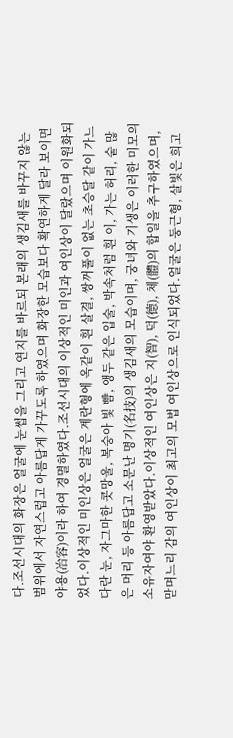다.조선시대의 화장은 얼굴에 눈썹을 그리고 연지를 바르되 본래의 생김새를 바꾸지 않는 범위에서 자연스럽고 아름답게 가꾸도록 하였으며 화장한 모습보다 확연하게 달라 보이면 야용(冶容)이라 하여 경멸하였다.조선시대의 이상적인 미인과 여인상이 달랐으며 이원화되었다.이상적인 미인상은 얼굴은 계란형에 옥같이 흰 살결, 쌍꺼풀이 없는 초승달 같이 가느다란 눈, 자그마한 콧망울, 복숭아 빛 뺨, 앵두 같은 입술, 박속처럼 흰 이, 가는 허리, 숱 많은 머리 등 아름답고 소문난 명기(名技)의 생김새의 모습이며, 궁녀와 기생은 이러한 미모의 소유자여야 환영받았다.이상적인 여인상은 지(智), 덕(德), 체(體)의 합일을 추구하였으며, 맏며느리 감의 여인상이 최고의 모법 여인상으로 인식되었다.얼굴은 둥근형, 살빛은 희고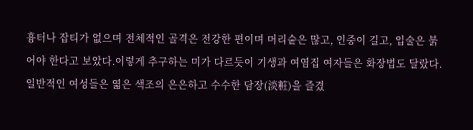흉터나 잡티가 없으며 전체적인 골격은 전강한 편이며 머리숱은 많고, 인중이 길고, 입술은 붉어야 한다고 보았다.이렇게 추구하는 미가 다르듯이 기생과 여염집 여자들은 화장법도 달랐다.일반적인 여성들은 엷은 색조의 은은하고 수수한 담장(淡粧)을 즐겼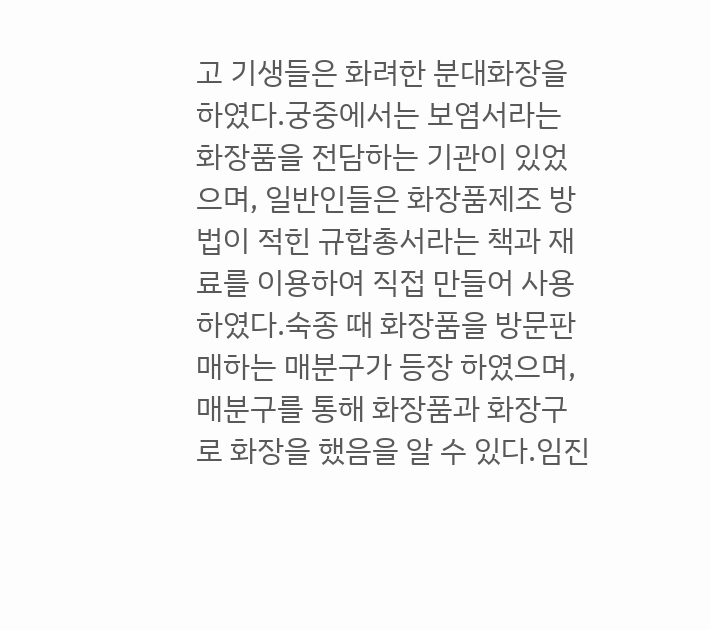고 기생들은 화려한 분대화장을 하였다.궁중에서는 보염서라는 화장품을 전담하는 기관이 있었으며, 일반인들은 화장품제조 방법이 적힌 규합총서라는 책과 재료를 이용하여 직접 만들어 사용 하였다.숙종 때 화장품을 방문판매하는 매분구가 등장 하였으며, 매분구를 통해 화장품과 화장구로 화장을 했음을 알 수 있다.임진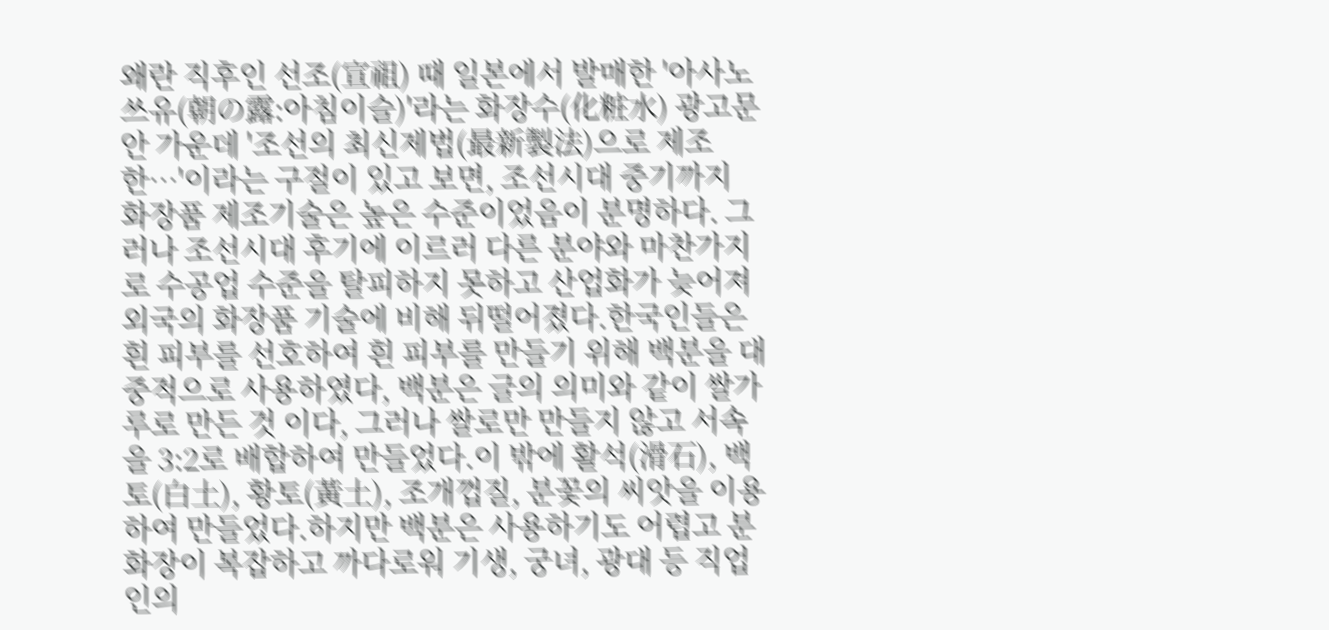왜란 직후인 선조(宣祖) 때 일본에서 발매한 '아사노쓰유(朝の露:아침이슬)'라는 화장수(化粧水) 광고문안 가운데 '조선의 최신제법(最新製法)으로 제조한…'이라는 구절이 있고 보면, 조선시대 중기까지 화장품 제조기술은 높은 수준이었음이 분명하다. 그러나 조선시대 후기에 이르러 다른 분야와 마찬가지로 수공업 수준을 탈피하지 못하고 산업화가 늦어져 외국의 화장품 기술에 비해 뒤떨어졌다.한국인들은 흰 피부를 선호하여 흰 피부를 만들기 위해 백분을 대중적으로 사용하였다, 백분은 글의 의미와 같이 쌀가루로 만든 것 이다, 그러나 쌀로만 만들지 않고 서속을 3:2로 배합하여 만들었다.이 밖에 활석(滑石), 백토(白土), 황토(黃土), 조개껍질, 분꽃의 씨앗을 이용하여 만들었다.하지만 백분은 사용하기도 어렵고 분화장이 복잡하고 까다로워 기생, 궁녀, 광대 등 직업인의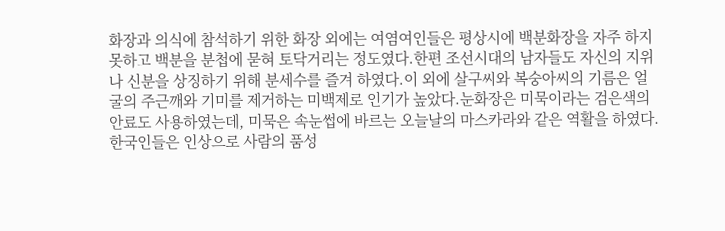화장과 의식에 참석하기 위한 화장 외에는 여염여인들은 평상시에 백분화장을 자주 하지 못하고 백분을 분첩에 묻혀 토닥거리는 정도였다.한편 조선시대의 남자들도 자신의 지위나 신분을 상징하기 위해 분세수를 즐겨 하였다.이 외에 살구씨와 복숭아씨의 기름은 얼굴의 주근깨와 기미를 제거하는 미백제로 인기가 높았다.눈화장은 미묵이라는 검은색의 안료도 사용하였는데, 미묵은 속눈썹에 바르는 오늘날의 마스카라와 같은 역활을 하였다.한국인들은 인상으로 사람의 품성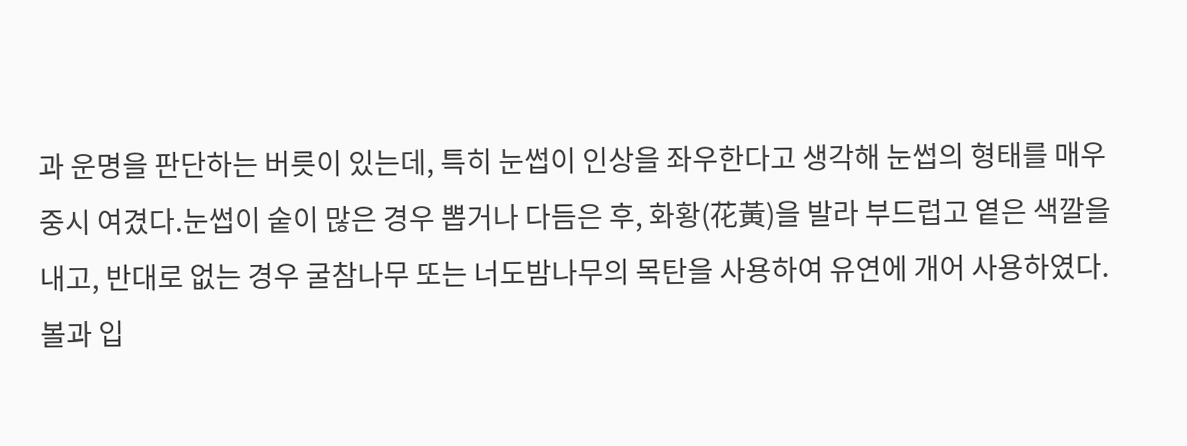과 운명을 판단하는 버릇이 있는데, 특히 눈썹이 인상을 좌우한다고 생각해 눈썹의 형태를 매우 중시 여겼다.눈썹이 숱이 많은 경우 뽑거나 다듬은 후, 화황(花黃)을 발라 부드럽고 옅은 색깔을 내고, 반대로 없는 경우 굴참나무 또는 너도밤나무의 목탄을 사용하여 유연에 개어 사용하였다.볼과 입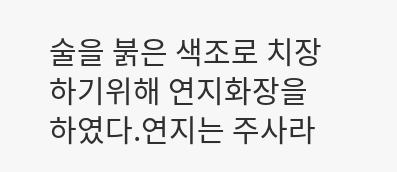술을 붉은 색조로 치장하기위해 연지화장을 하였다.연지는 주사라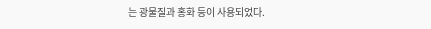는 광물질과 홍화 등이 사용되었다.